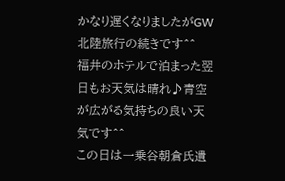かなり遅くなりましたがGW北陸旅行の続きです^^
福井のホテルで泊まった翌日もお天気は晴れ♪青空が広がる気持ちの良い天気です^^
この日は一乗谷朝倉氏遺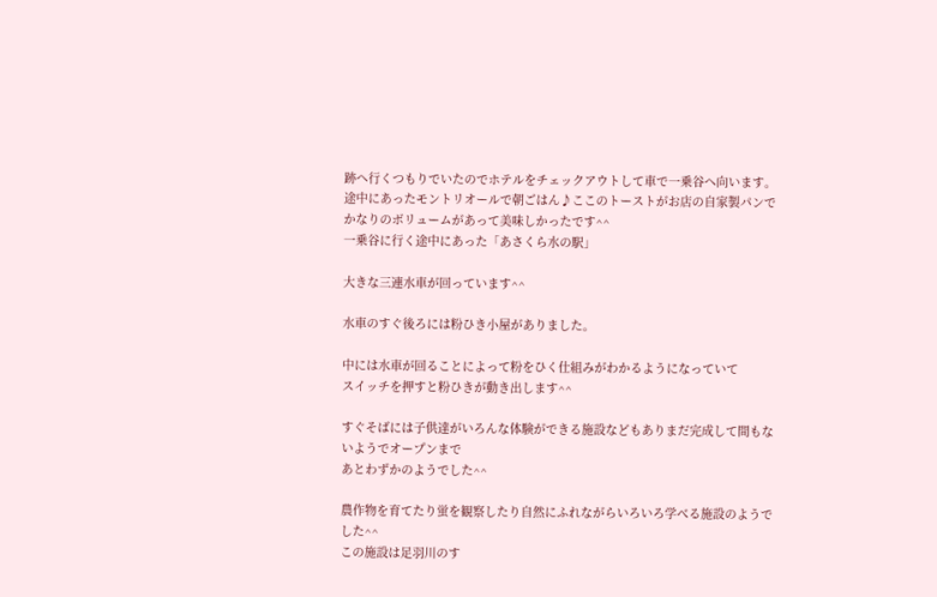跡へ行くつもりでいたのでホテルをチェックアウトして車で一乗谷へ向います。
途中にあったモントリオールで朝ごはん♪ここのトーストがお店の自家製パンでかなりのボリュームがあって美味しかったです^^
一乗谷に行く途中にあった「あさくら水の駅」

大きな三連水車が回っています^^

水車のすぐ後ろには粉ひき小屋がありました。

中には水車が回ることによって粉をひく仕組みがわかるようになっていて
スイッチを押すと粉ひきが動き出します^^

すぐそばには子供達がいろんな体験ができる施設などもありまだ完成して間もないようでオープンまで
あとわずかのようでした^^

農作物を育てたり蛍を観察したり自然にふれながらいろいろ学べる施設のようでした^^
この施設は足羽川のす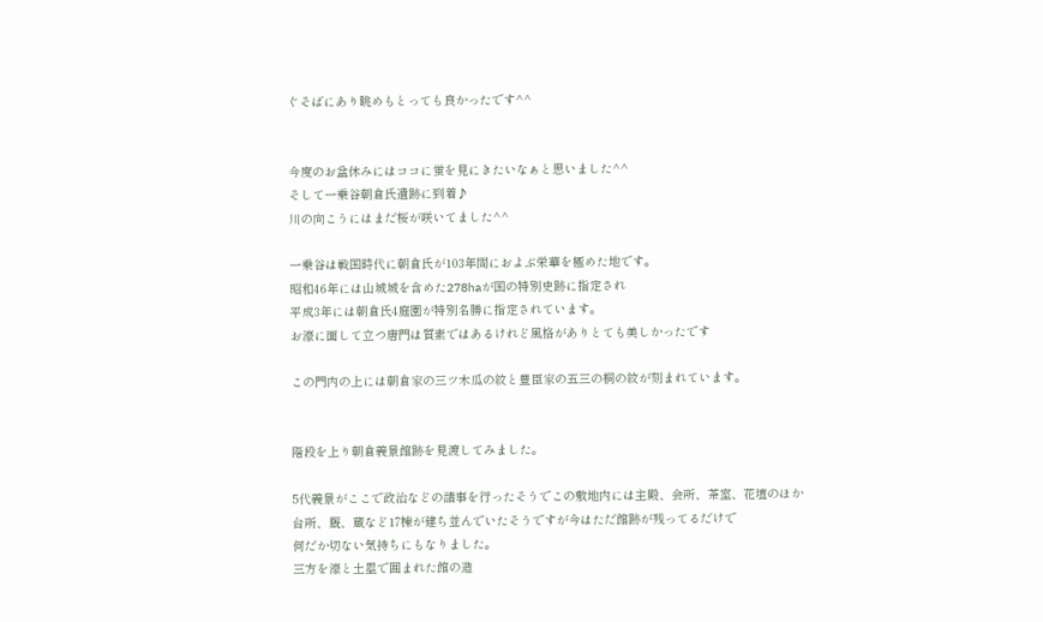ぐそばにあり眺めもとっても良かったです^^


今度のお盆休みにはココに蛍を見にきたいなぁと思いました^^
そして一乗谷朝倉氏遺跡に到着♪
川の向こうにはまだ桜が咲いてました^^

一乗谷は戦国時代に朝倉氏が103年間におよぶ栄華を極めた地です。
昭和46年には山城城を含めた278haが国の特別史跡に指定され
平成3年には朝倉氏4庭園が特別名勝に指定されています。
お濠に面して立つ唐門は質素ではあるけれど風格がありとても美しかったです

この門内の上には朝倉家の三ツ木瓜の紋と豊臣家の五三の桐の紋が刻まれています。


階段を上り朝倉義景館跡を見渡してみました。

5代義景がここで政治などの諸事を行ったそうでこの敷地内には主殿、会所、茶室、花壇のほか
台所、厩、蔵など17棟が建ち並んでいたそうですが今はただ館跡が残ってるだけで
何だか切ない気持ちにもなりました。
三方を濠と土塁で囲まれた館の造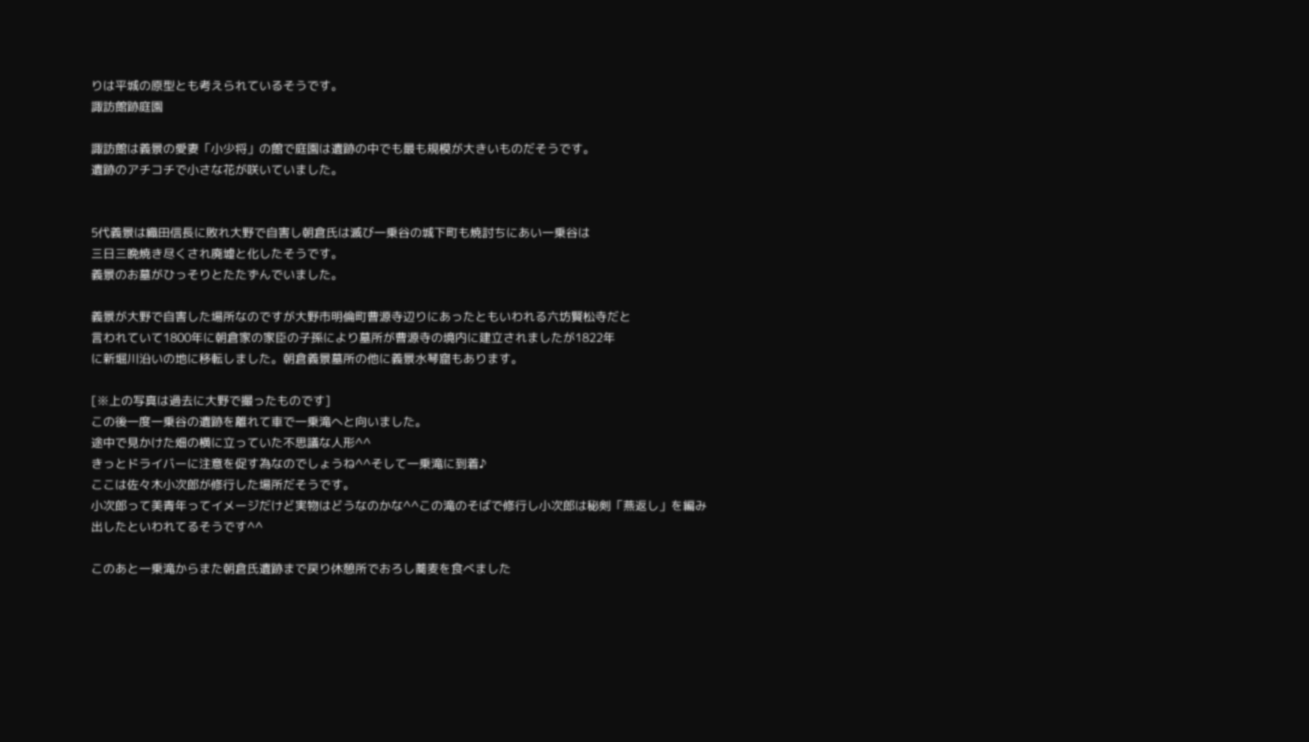りは平城の原型とも考えられているそうです。
諏訪館跡庭園

諏訪館は義景の愛妻「小少将」の館で庭園は遺跡の中でも最も規模が大きいものだそうです。
遺跡のアチコチで小さな花が咲いていました。


5代義景は織田信長に敗れ大野で自害し朝倉氏は滅び一乗谷の城下町も焼討ちにあい一乗谷は
三日三晩焼き尽くされ廃墟と化したそうです。
義景のお墓がひっそりとたたずんでいました。

義景が大野で自害した場所なのですが大野市明倫町曹源寺辺りにあったともいわれる六坊賢松寺だと
言われていて1800年に朝倉家の家臣の子孫により墓所が曹源寺の境内に建立されましたが1822年
に新堀川沿いの地に移転しました。朝倉義景墓所の他に義景水琴窟もあります。

[※上の写真は過去に大野で撮ったものです]
この後一度一乗谷の遺跡を離れて車で一乗滝へと向いました。
途中で見かけた畑の横に立っていた不思議な人形^^
きっとドライバーに注意を促す為なのでしょうね^^そして一乗滝に到着♪
ここは佐々木小次郎が修行した場所だそうです。
小次郎って美青年ってイメージだけど実物はどうなのかな^^この滝のそばで修行し小次郎は秘剣「燕返し」を編み出したといわれてるそうです^^

このあと一乗滝からまた朝倉氏遺跡まで戻り休憩所でおろし蕎麦を食べました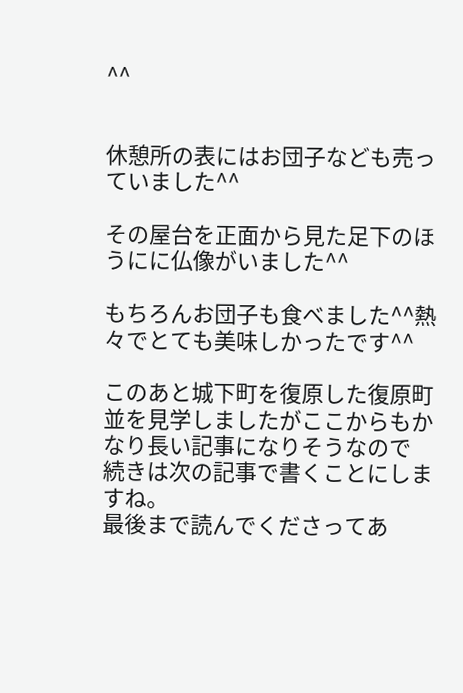^^


休憩所の表にはお団子なども売っていました^^

その屋台を正面から見た足下のほうにに仏像がいました^^

もちろんお団子も食べました^^熱々でとても美味しかったです^^

このあと城下町を復原した復原町並を見学しましたがここからもかなり長い記事になりそうなので
続きは次の記事で書くことにしますね。
最後まで読んでくださってあ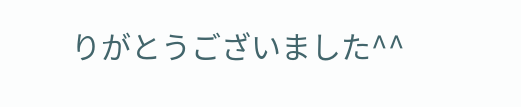りがとうございました^^